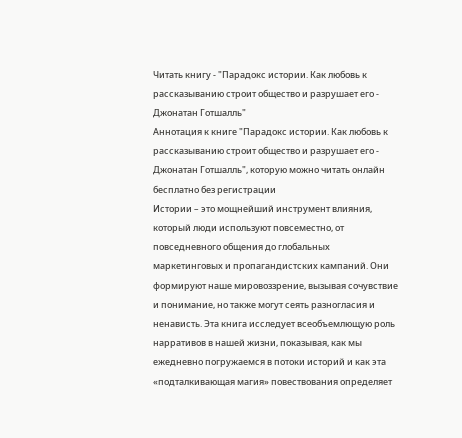Читать книгу - "Парадокс истории. Как любовь к рассказыванию строит общество и разрушает его - Джонатан Готшалль"
Аннотация к книге "Парадокс истории. Как любовь к рассказыванию строит общество и разрушает его - Джонатан Готшалль", которую можно читать онлайн бесплатно без регистрации
Истории – это мощнейший инструмент влияния, который люди используют повсеместно, от повседневного общения до глобальных маркетинговых и пропагандистских кампаний. Они формируют наше мировоззрение, вызывая сочувствие и понимание, но также могут сеять разногласия и ненависть. Эта книга исследует всеобъемлющую роль нарративов в нашей жизни, показывая, как мы ежедневно погружаемся в потоки историй и как эта «подталкивающая магия» повествования определяет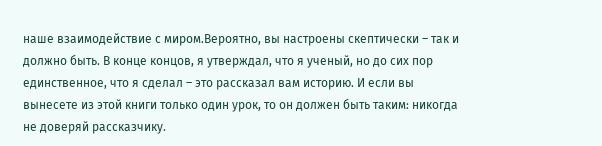наше взаимодействие с миром.Вероятно, вы настроены скептически – так и должно быть. В конце концов, я утверждал, что я ученый, но до сих пор единственное, что я сделал – это рассказал вам историю. И если вы вынесете из этой книги только один урок, то он должен быть таким: никогда не доверяй рассказчику.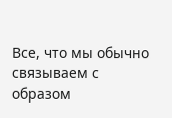Все, что мы обычно связываем с образом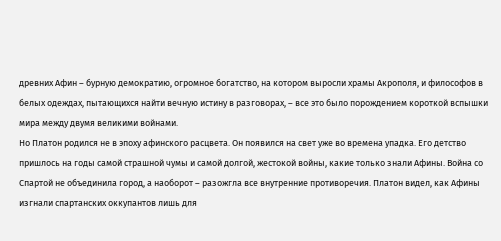древних Афин – бурную демократию, огромное богатство, на котором выросли храмы Акрополя, и философов в белых одеждах, пытающихся найти вечную истину в разговорах, – все это было порождением короткой вспышки мира между двумя великими войнами.
Но Платон родился не в эпоху афинского расцвета. Он появился на свет уже во времена упадка. Его детство пришлось на годы самой страшной чумы и самой долгой, жестокой войны, какие только знали Афины. Война со Спартой не объединила город, а наоборот – разожгла все внутренние противоречия. Платон видел, как Афины изгнали спартанских оккупантов лишь для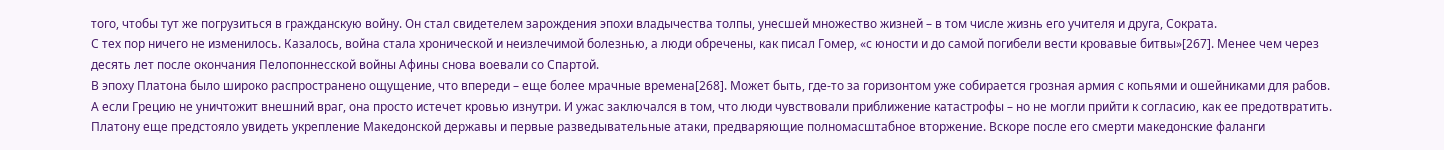того, чтобы тут же погрузиться в гражданскую войну. Он стал свидетелем зарождения эпохи владычества толпы, унесшей множество жизней – в том числе жизнь его учителя и друга, Сократа.
С тех пор ничего не изменилось. Казалось, война стала хронической и неизлечимой болезнью, а люди обречены, как писал Гомер, «с юности и до самой погибели вести кровавые битвы»[267]. Менее чем через десять лет после окончания Пелопоннесской войны Афины снова воевали со Спартой.
В эпоху Платона было широко распространено ощущение, что впереди – еще более мрачные времена[268]. Может быть, где-то за горизонтом уже собирается грозная армия с копьями и ошейниками для рабов. А если Грецию не уничтожит внешний враг, она просто истечет кровью изнутри. И ужас заключался в том, что люди чувствовали приближение катастрофы – но не могли прийти к согласию, как ее предотвратить.
Платону еще предстояло увидеть укрепление Македонской державы и первые разведывательные атаки, предваряющие полномасштабное вторжение. Вскоре после его смерти македонские фаланги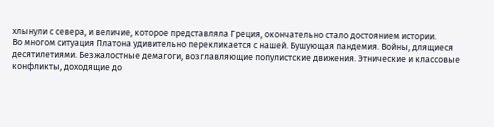хлынули с севера, и величие, которое представляла Греция, окончательно стало достоянием истории.
Во многом ситуация Платона удивительно перекликается с нашей. Бушующая пандемия. Войны, длящиеся десятилетиями. Безжалостные демагоги, возглавляющие популистские движения. Этнические и классовые конфликты, доходящие до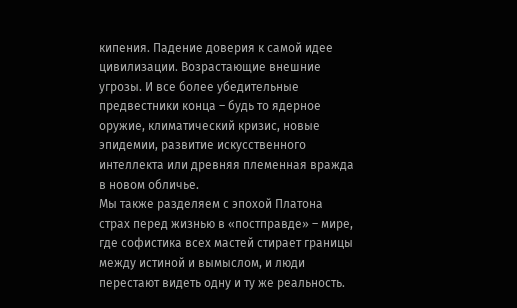кипения. Падение доверия к самой идее цивилизации. Возрастающие внешние угрозы. И все более убедительные предвестники конца – будь то ядерное оружие, климатический кризис, новые эпидемии, развитие искусственного интеллекта или древняя племенная вражда в новом обличье.
Мы также разделяем с эпохой Платона страх перед жизнью в «постправде» – мире, где софистика всех мастей стирает границы между истиной и вымыслом, и люди перестают видеть одну и ту же реальность.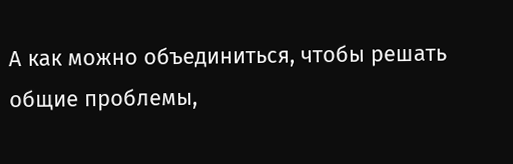А как можно объединиться, чтобы решать общие проблемы,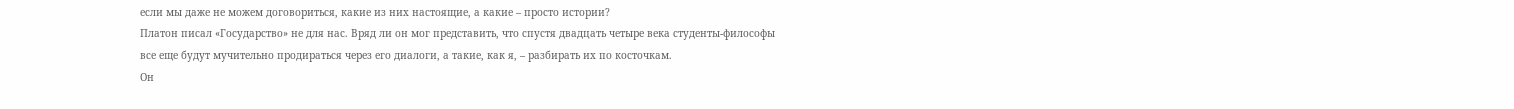если мы даже не можем договориться, какие из них настоящие, а какие – просто истории?
Платон писал «Государство» не для нас. Вряд ли он мог представить, что спустя двадцать четыре века студенты-философы все еще будут мучительно продираться через его диалоги, а такие, как я, – разбирать их по косточкам.
Он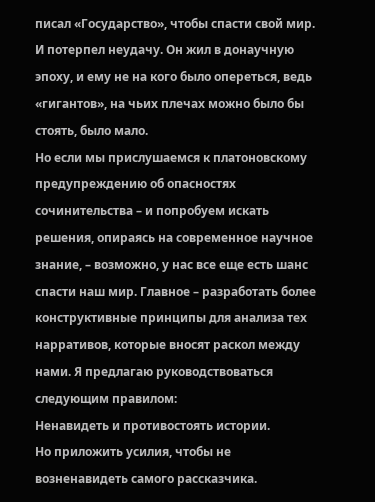писал «Государство», чтобы спасти свой мир. И потерпел неудачу. Он жил в донаучную эпоху, и ему не на кого было опереться, ведь «гигантов», на чьих плечах можно было бы стоять, было мало.
Но если мы прислушаемся к платоновскому предупреждению об опасностях сочинительства – и попробуем искать решения, опираясь на современное научное знание, – возможно, у нас все еще есть шанс спасти наш мир. Главное – разработать более конструктивные принципы для анализа тех нарративов, которые вносят раскол между нами. Я предлагаю руководствоваться следующим правилом:
Ненавидеть и противостоять истории.
Но приложить усилия, чтобы не возненавидеть самого рассказчика.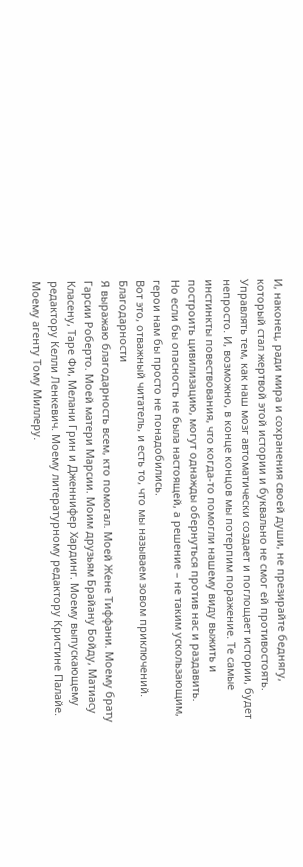И, наконец, ради мира и сохранения своей души, не презирайте беднягу, который стал жертвой этой истории и буквально не смог ей противостоять.
Управлять тем, как наш мозг автоматически создает и поглощает истории, будет непросто. И, возможно, в конце концов мы потерпим поражение. Те самые инстинкты повествования, что когда-то помогли нашему виду выжить и построить цивилизацию, могут однажды обернуться против нас и раздавить.
Но если бы опасность не была настоящей, а решение – не таким ускользающим, герои нам бы просто не понадобились.
Вот это, отважный читатель, и есть то, что мы называем зовом приключений.
Благодарности
Я выражаю благодарность всем, кто помогал. Моей Жене Тиффани. Моему брату Гарсии Роберто. Моей матери Марсии. Моим друзьям Брайану Бойду, Матиасу Класену, Таре Фи, Мелани Грин и Дженнифер Хардинг. Моему выпускающему редактору Келли Ленкевич. Моему литературному редактору Кристине Палайе. Моему агенту Тому Миллеру.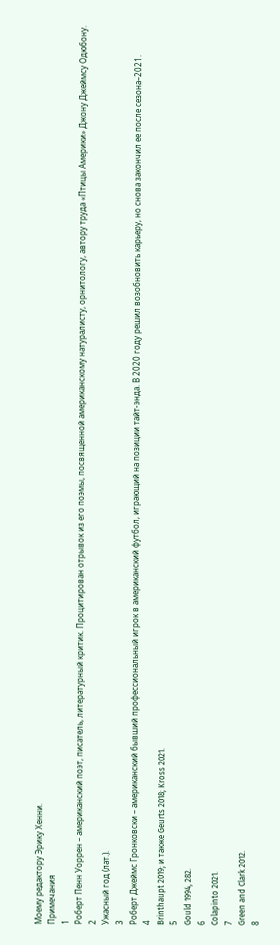Моему редактору Эрику Хенни.
Примечания
1
Роберт Пенн Уоррен – американский поэт, писатель, литературный критик. Процитирован отрывок из его поэмы, посвященной американскому натуралисту, орнитологу, автору труда «Птицы Америки» Джону Джеймсу Одюбону.
2
Ужасный год (лат.).
3
Роберт Джеймс Гронковски – американский бывший профессиональный игрок в американский футбол, играющий на позиции тайт-энда. В 2020 году решил возобновить карьеру, но снова закончил ее после сезона–2021.
4
Brinthaupt 2019; и также Geurts 2018; Kross 2021.
5
Gould 1994, 282.
6
Colapinto 2021.
7
Green and Clark 2012.
8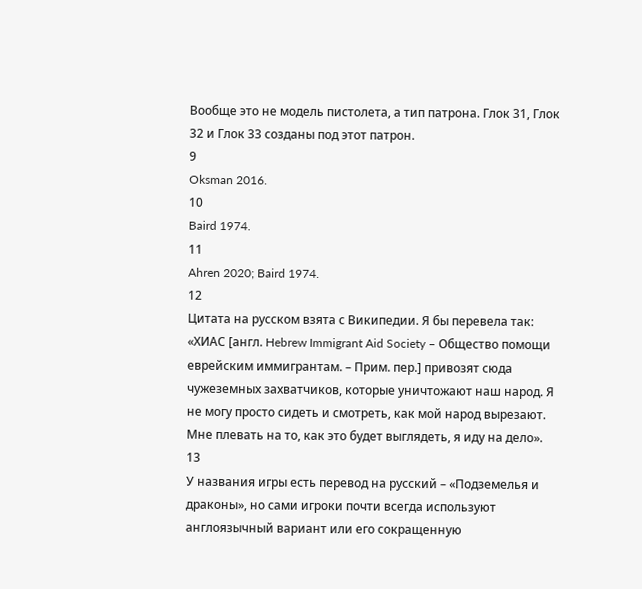Вообще это не модель пистолета, а тип патрона. Глок 31, Глок 32 и Глок 33 созданы под этот патрон.
9
Oksman 2016.
10
Baird 1974.
11
Ahren 2020; Baird 1974.
12
Цитата на русском взята с Википедии. Я бы перевела так: «ХИАС [англ. Hebrew Immigrant Aid Society – Общество помощи еврейским иммигрантам. – Прим. пер.] привозят сюда чужеземных захватчиков, которые уничтожают наш народ. Я не могу просто сидеть и смотреть, как мой народ вырезают. Мне плевать на то, как это будет выглядеть, я иду на дело».
13
У названия игры есть перевод на русский – «Подземелья и драконы», но сами игроки почти всегда используют англоязычный вариант или его сокращенную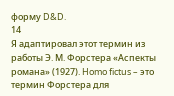форму D&D.
14
Я адаптировал этот термин из работы Э. М. Форстера «Аспекты романа» (1927). Homo fictus – это термин Форстера для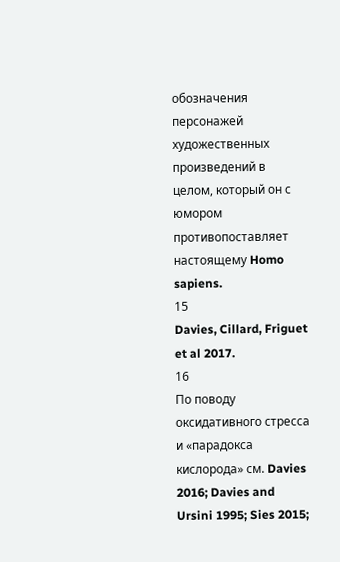обозначения персонажей художественных произведений в целом, который он с юмором противопоставляет настоящему Homo sapiens.
15
Davies, Cillard, Friguet et al 2017.
16
По поводу оксидативного стресса и «парадокса кислорода» см. Davies 2016; Davies and Ursini 1995; Sies 2015;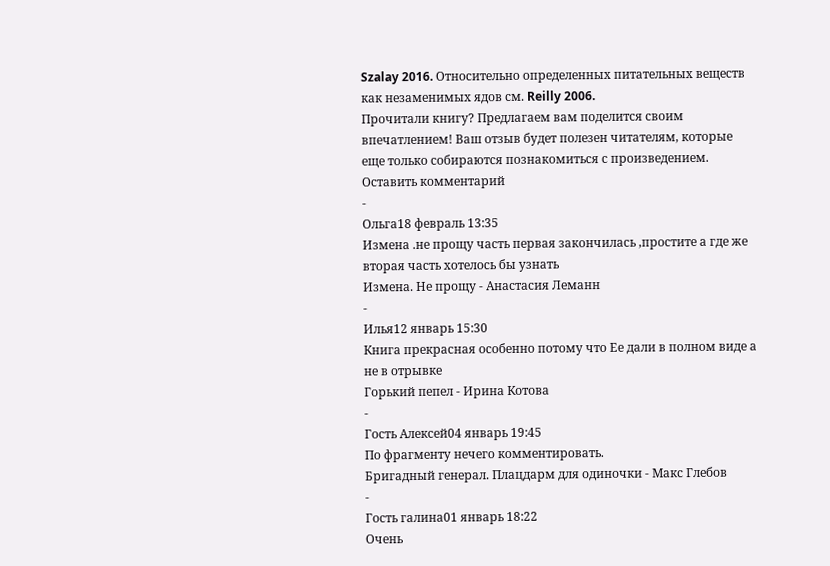Szalay 2016. Относительно определенных питательных веществ как незаменимых ядов см. Reilly 2006.
Прочитали книгу? Предлагаем вам поделится своим впечатлением! Ваш отзыв будет полезен читателям, которые еще только собираются познакомиться с произведением.
Оставить комментарий
-
Ольга18 февраль 13:35
Измена .не прощу часть первая закончилась ,простите а где же вторая часть хотелось бы узнать
Измена. Не прощу - Анастасия Леманн
-
Илья12 январь 15:30
Книга прекрасная особенно потому что Ее дали в полном виде а не в отрывке
Горький пепел - Ирина Котова
-
Гость Алексей04 январь 19:45
По фрагменту нечего комментировать.
Бригадный генерал. Плацдарм для одиночки - Макс Глебов
-
Гость галина01 январь 18:22
Очень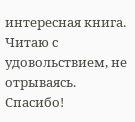интересная книга. Читаю с удовольствием, не отрываясь. Спасибо!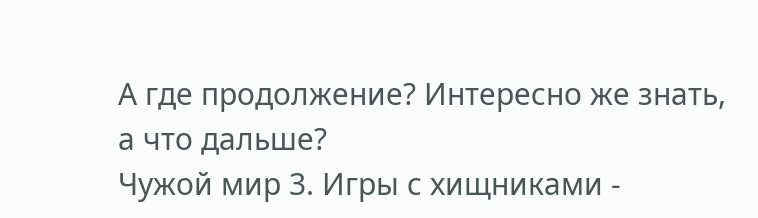А где продолжение? Интересно же знать, а что дальше?
Чужой мир 3. Игры с хищниками -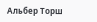Альбер Торш